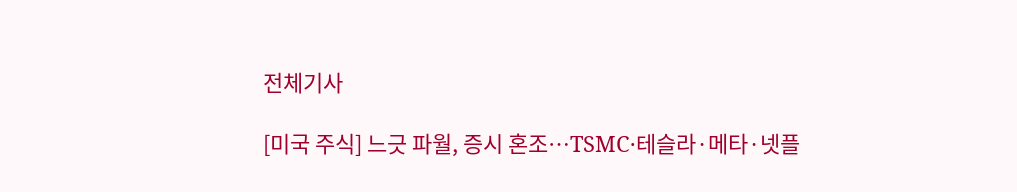전체기사

[미국 주식] 느긋 파월, 증시 혼조…TSMC·테슬라·메타·넷플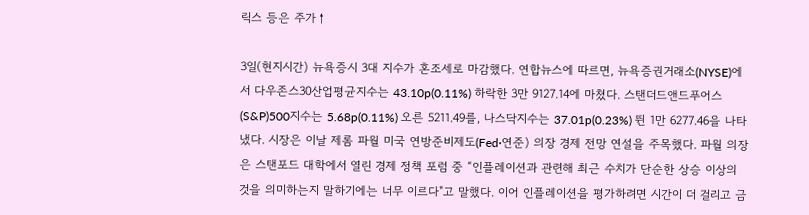릭스 등은 주가↑

3일(현지시간) 뉴욕증시 3대 지수가 혼조세로 마감했다. 연합뉴스에 따르면, 뉴욕증권거래소(NYSE)에서 다우존스30산업평균지수는 43.10p(0.11%) 하락한 3만 9127.14에 마쳤다. 스탠더드앤드푸어스(S&P)500지수는 5.68p(0.11%) 오른 5211.49를, 나스닥지수는 37.01p(0.23%) 뛴 1만 6277.46을 나타냈다. 시장은 이날 제롬 파월 미국 연방준비제도(Fed·연준) 의장 경제 전망 연설을 주목했다. 파월 의장은 스탠포드 대학에서 열린 경제 정책 포럼 중 “인플레이션과 관련해 최근 수치가 단순한 상승 이상의 것을 의미하는지 말하기에는 너무 이르다"고 말했다. 이어 인플레이션을 평가하려면 시간이 더 걸리고 금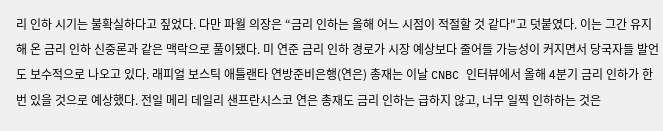리 인하 시기는 불확실하다고 짚었다. 다만 파월 의장은 “금리 인하는 올해 어느 시점이 적절할 것 같다"고 덧붙였다. 이는 그간 유지해 온 금리 인하 신중론과 같은 맥락으로 풀이됐다. 미 연준 금리 인하 경로가 시장 예상보다 줄어들 가능성이 커지면서 당국자들 발언도 보수적으로 나오고 있다. 래피얼 보스틱 애틀랜타 연방준비은행(연은) 총재는 이날 CNBC 인터뷰에서 올해 4분기 금리 인하가 한 번 있을 것으로 예상했다. 전일 메리 데일리 샌프란시스코 연은 총재도 금리 인하는 급하지 않고, 너무 일찍 인하하는 것은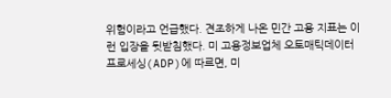위험이라고 언급했다. 견조하게 나온 민간 고용 지표는 이런 입장을 뒷받침했다. 미 고용정보업체 오토매틱데이터프로세싱(ADP)에 따르면, 미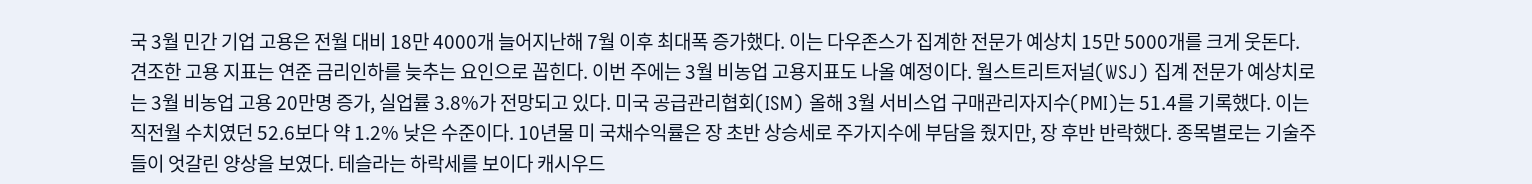국 3월 민간 기업 고용은 전월 대비 18만 4000개 늘어지난해 7월 이후 최대폭 증가했다. 이는 다우존스가 집계한 전문가 예상치 15만 5000개를 크게 웃돈다. 견조한 고용 지표는 연준 금리인하를 늦추는 요인으로 꼽힌다. 이번 주에는 3월 비농업 고용지표도 나올 예정이다. 월스트리트저널(WSJ) 집계 전문가 예상치로는 3월 비농업 고용 20만명 증가, 실업률 3.8%가 전망되고 있다. 미국 공급관리협회(ISM) 올해 3월 서비스업 구매관리자지수(PMI)는 51.4를 기록했다. 이는 직전월 수치였던 52.6보다 약 1.2% 낮은 수준이다. 10년물 미 국채수익률은 장 초반 상승세로 주가지수에 부담을 줬지만, 장 후반 반락했다. 종목별로는 기술주들이 엇갈린 양상을 보였다. 테슬라는 하락세를 보이다 캐시우드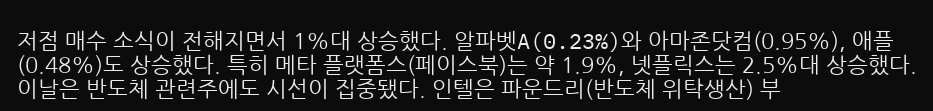저점 매수 소식이 전해지면서 1%대 상승했다. 알파벳A(0.23%)와 아마존닷컴(0.95%), 애플(0.48%)도 상승했다. 특히 메타 플랫폼스(페이스북)는 약 1.9%, 넷플릭스는 2.5%대 상승했다. 이날은 반도체 관련주에도 시선이 집중됐다. 인텔은 파운드리(반도체 위탁생산) 부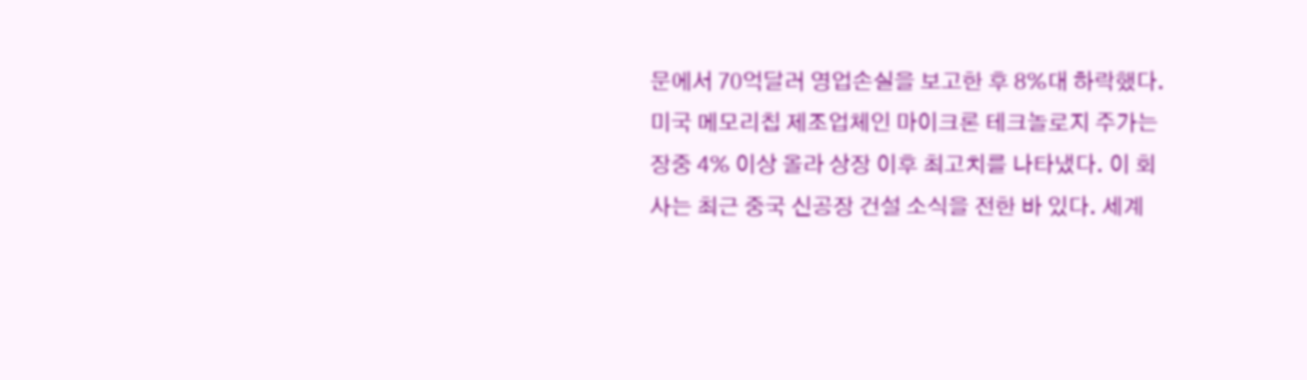문에서 70억달러 영업손실을 보고한 후 8%대 하락했다. 미국 메모리칩 제조업체인 마이크론 테크놀로지 주가는 장중 4% 이상 올라 상장 이후 최고치를 나타냈다. 이 회사는 최근 중국 신공장 건설 소식을 전한 바 있다. 세계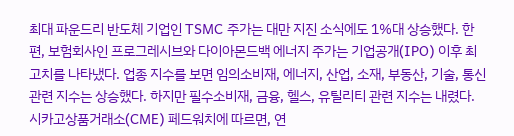최대 파운드리 반도체 기업인 TSMC 주가는 대만 지진 소식에도 1%대 상승했다. 한편, 보험회사인 프로그레시브와 다이아몬드백 에너지 주가는 기업공개(IPO) 이후 최고치를 나타냈다. 업종 지수를 보면 임의소비재, 에너지, 산업, 소재, 부동산, 기술, 통신 관련 지수는 상승했다. 하지만 필수소비재, 금융, 헬스, 유틸리티 관련 지수는 내렸다. 시카고상품거래소(CME) 페드워치에 따르면, 연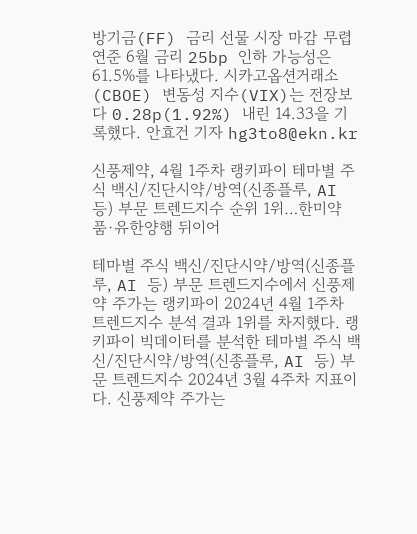방기금(FF) 금리 선물 시장 마감 무렵 연준 6월 금리 25bp 인하 가능성은 61.5%를 나타냈다. 시카고옵션거래소(CBOE) 변동성 지수(VIX)는 전장보다 0.28p(1.92%) 내린 14.33을 기록했다. 안효건 기자 hg3to8@ekn.kr

신풍제약, 4월 1주차 랭키파이 테마별 주식 백신/진단시약/방역(신종플루, AI 등) 부문 트렌드지수 순위 1위…한미약품·유한양행 뒤이어

테마별 주식 백신/진단시약/방역(신종플루, AI 등) 부문 트렌드지수에서 신풍제약 주가는 랭키파이 2024년 4월 1주차 트렌드지수 분석 결과 1위를 차지했다. 랭키파이 빅데이터를 분석한 테마별 주식 백신/진단시약/방역(신종플루, AI 등) 부문 트렌드지수 2024년 3월 4주차 지표이다. 신풍제약 주가는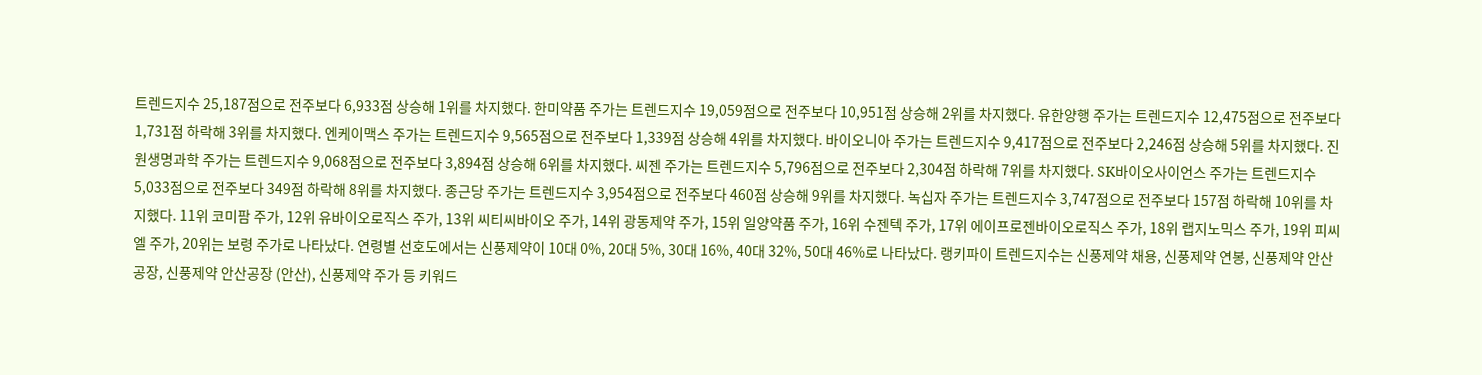트렌드지수 25,187점으로 전주보다 6,933점 상승해 1위를 차지했다. 한미약품 주가는 트렌드지수 19,059점으로 전주보다 10,951점 상승해 2위를 차지했다. 유한양행 주가는 트렌드지수 12,475점으로 전주보다 1,731점 하락해 3위를 차지했다. 엔케이맥스 주가는 트렌드지수 9,565점으로 전주보다 1,339점 상승해 4위를 차지했다. 바이오니아 주가는 트렌드지수 9,417점으로 전주보다 2,246점 상승해 5위를 차지했다. 진원생명과학 주가는 트렌드지수 9,068점으로 전주보다 3,894점 상승해 6위를 차지했다. 씨젠 주가는 트렌드지수 5,796점으로 전주보다 2,304점 하락해 7위를 차지했다. SK바이오사이언스 주가는 트렌드지수 5,033점으로 전주보다 349점 하락해 8위를 차지했다. 종근당 주가는 트렌드지수 3,954점으로 전주보다 460점 상승해 9위를 차지했다. 녹십자 주가는 트렌드지수 3,747점으로 전주보다 157점 하락해 10위를 차지했다. 11위 코미팜 주가, 12위 유바이오로직스 주가, 13위 씨티씨바이오 주가, 14위 광동제약 주가, 15위 일양약품 주가, 16위 수젠텍 주가, 17위 에이프로젠바이오로직스 주가, 18위 랩지노믹스 주가, 19위 피씨엘 주가, 20위는 보령 주가로 나타났다. 연령별 선호도에서는 신풍제약이 10대 0%, 20대 5%, 30대 16%, 40대 32%, 50대 46%로 나타났다. 랭키파이 트렌드지수는 신풍제약 채용, 신풍제약 연봉, 신풍제약 안산공장, 신풍제약 안산공장 (안산), 신풍제약 주가 등 키워드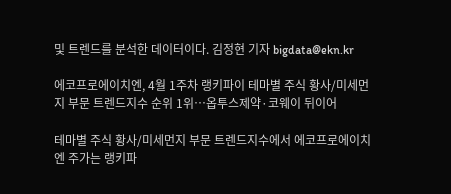및 트렌드를 분석한 데이터이다. 김정현 기자 bigdata@ekn.kr

에코프로에이치엔, 4월 1주차 랭키파이 테마별 주식 황사/미세먼지 부문 트렌드지수 순위 1위…옵투스제약·코웨이 뒤이어

테마별 주식 황사/미세먼지 부문 트렌드지수에서 에코프로에이치엔 주가는 랭키파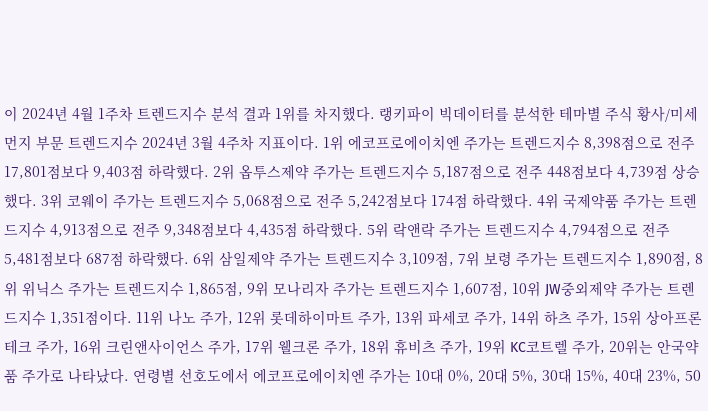이 2024년 4월 1주차 트렌드지수 분석 결과 1위를 차지했다. 랭키파이 빅데이터를 분석한 테마별 주식 황사/미세먼지 부문 트렌드지수 2024년 3월 4주차 지표이다. 1위 에코프로에이치엔 주가는 트렌드지수 8,398점으로 전주 17,801점보다 9,403점 하락했다. 2위 옵투스제약 주가는 트렌드지수 5,187점으로 전주 448점보다 4,739점 상승했다. 3위 코웨이 주가는 트렌드지수 5,068점으로 전주 5,242점보다 174점 하락했다. 4위 국제약품 주가는 트렌드지수 4,913점으로 전주 9,348점보다 4,435점 하락했다. 5위 락앤락 주가는 트렌드지수 4,794점으로 전주 5,481점보다 687점 하락했다. 6위 삼일제약 주가는 트렌드지수 3,109점, 7위 보령 주가는 트렌드지수 1,890점, 8위 위닉스 주가는 트렌드지수 1,865점, 9위 모나리자 주가는 트렌드지수 1,607점, 10위 JW중외제약 주가는 트렌드지수 1,351점이다. 11위 나노 주가, 12위 롯데하이마트 주가, 13위 파세코 주가, 14위 하츠 주가, 15위 상아프론테크 주가, 16위 크린앤사이언스 주가, 17위 웰크론 주가, 18위 휴비츠 주가, 19위 KC코트렐 주가, 20위는 안국약품 주가로 나타났다. 연령별 선호도에서 에코프로에이치엔 주가는 10대 0%, 20대 5%, 30대 15%, 40대 23%, 50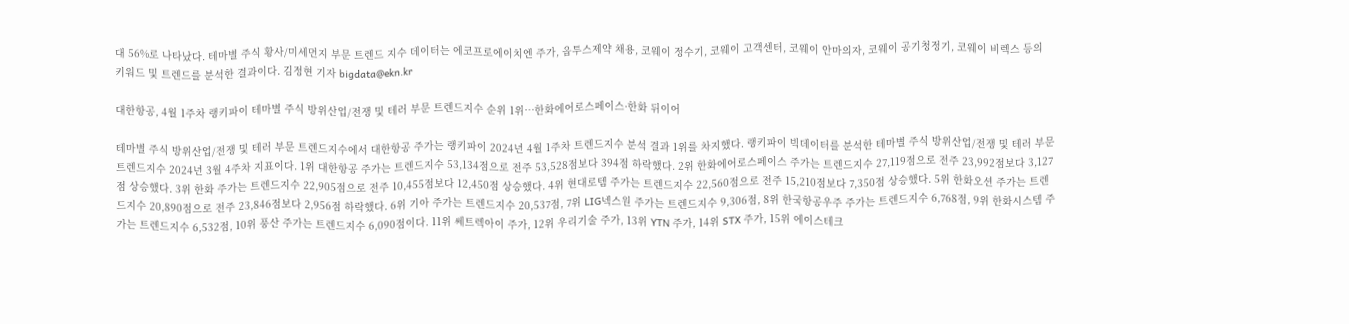대 56%로 나타났다. 테마별 주식 황사/미세먼지 부문 트렌드 지수 데이터는 에코프로에이치엔 주가, 옵투스제약 채용, 코웨이 정수기, 코웨이 고객센터, 코웨이 안마의자, 코웨이 공기청정기, 코웨이 비렉스 등의 키워드 및 트렌드를 분석한 결과이다. 김정현 기자 bigdata@ekn.kr

대한항공, 4월 1주차 랭키파이 테마별 주식 방위산업/전쟁 및 테러 부문 트렌드지수 순위 1위…한화에어로스페이스·한화 뒤이어

테마별 주식 방위산업/전쟁 및 테러 부문 트렌드지수에서 대한항공 주가는 랭키파이 2024년 4월 1주차 트렌드지수 분석 결과 1위를 차지했다. 랭키파이 빅데이터를 분석한 테마별 주식 방위산업/전쟁 및 테러 부문 트렌드지수 2024년 3월 4주차 지표이다. 1위 대한항공 주가는 트렌드지수 53,134점으로 전주 53,528점보다 394점 하락했다. 2위 한화에어로스페이스 주가는 트렌드지수 27,119점으로 전주 23,992점보다 3,127점 상승했다. 3위 한화 주가는 트렌드지수 22,905점으로 전주 10,455점보다 12,450점 상승했다. 4위 현대로템 주가는 트렌드지수 22,560점으로 전주 15,210점보다 7,350점 상승했다. 5위 한화오션 주가는 트렌드지수 20,890점으로 전주 23,846점보다 2,956점 하락했다. 6위 기아 주가는 트렌드지수 20,537점, 7위 LIG넥스원 주가는 트렌드지수 9,306점, 8위 한국항공우주 주가는 트렌드지수 6,768점, 9위 한화시스템 주가는 트렌드지수 6,532점, 10위 풍산 주가는 트렌드지수 6,090점이다. 11위 쎄트렉아이 주가, 12위 우리기술 주가, 13위 YTN 주가, 14위 STX 주가, 15위 에이스테크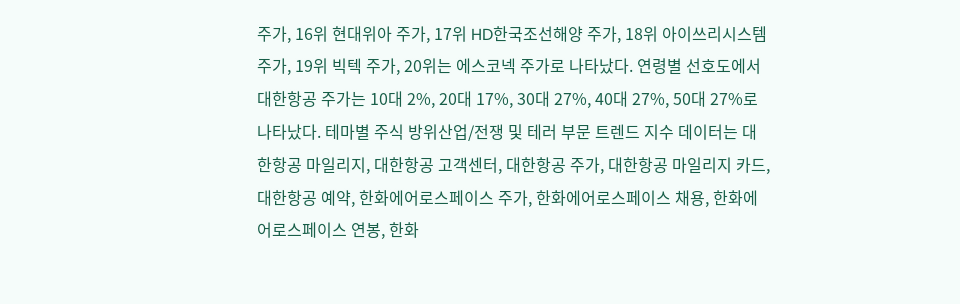주가, 16위 현대위아 주가, 17위 HD한국조선해양 주가, 18위 아이쓰리시스템 주가, 19위 빅텍 주가, 20위는 에스코넥 주가로 나타났다. 연령별 선호도에서 대한항공 주가는 10대 2%, 20대 17%, 30대 27%, 40대 27%, 50대 27%로 나타났다. 테마별 주식 방위산업/전쟁 및 테러 부문 트렌드 지수 데이터는 대한항공 마일리지, 대한항공 고객센터, 대한항공 주가, 대한항공 마일리지 카드, 대한항공 예약, 한화에어로스페이스 주가, 한화에어로스페이스 채용, 한화에어로스페이스 연봉, 한화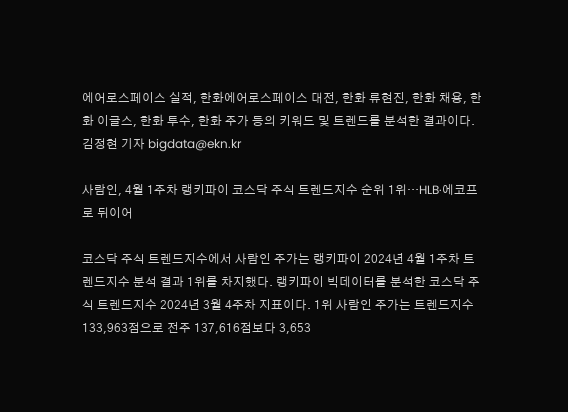에어로스페이스 실적, 한화에어로스페이스 대전, 한화 류현진, 한화 채용, 한화 이글스, 한화 투수, 한화 주가 등의 키워드 및 트렌드를 분석한 결과이다. 김정현 기자 bigdata@ekn.kr

사람인, 4월 1주차 랭키파이 코스닥 주식 트렌드지수 순위 1위…HLB·에코프로 뒤이어

코스닥 주식 트렌드지수에서 사람인 주가는 랭키파이 2024년 4월 1주차 트렌드지수 분석 결과 1위를 차지했다. 랭키파이 빅데이터를 분석한 코스닥 주식 트렌드지수 2024년 3월 4주차 지표이다. 1위 사람인 주가는 트렌드지수 133,963점으로 전주 137,616점보다 3,653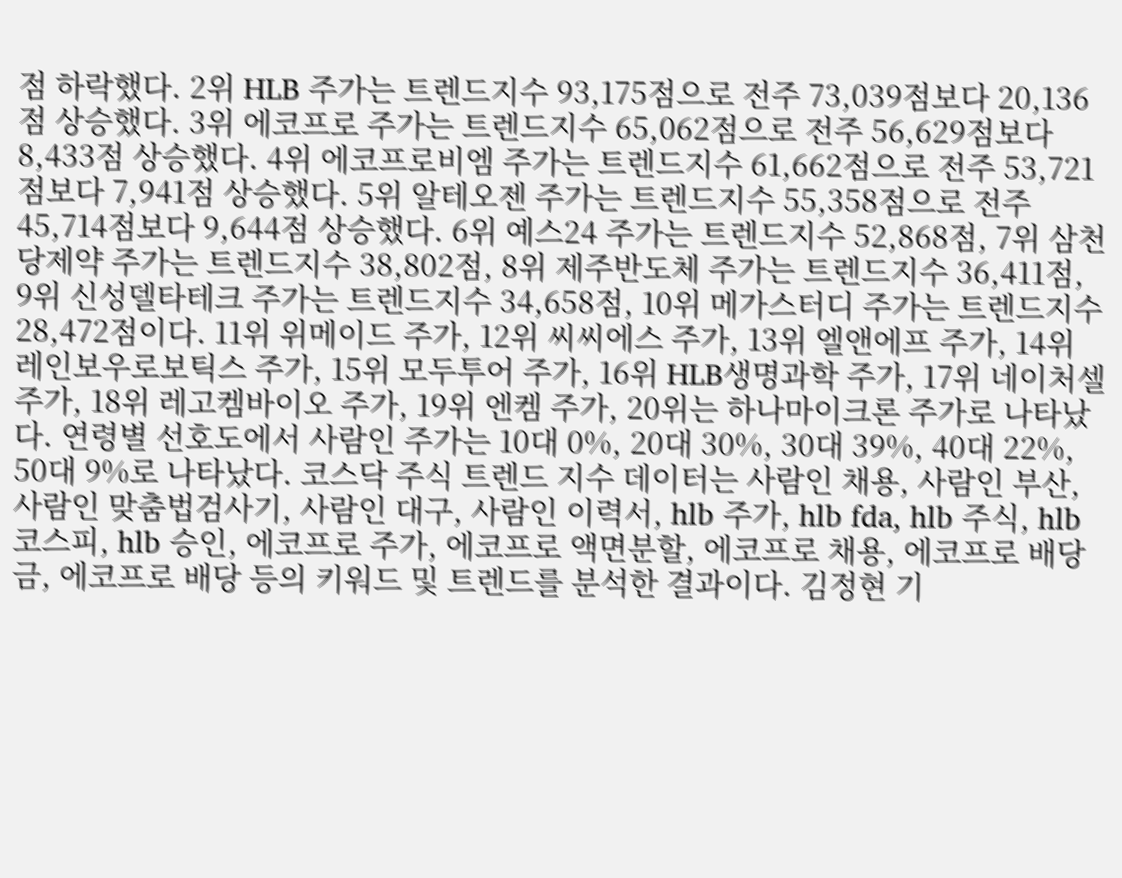점 하락했다. 2위 HLB 주가는 트렌드지수 93,175점으로 전주 73,039점보다 20,136점 상승했다. 3위 에코프로 주가는 트렌드지수 65,062점으로 전주 56,629점보다 8,433점 상승했다. 4위 에코프로비엠 주가는 트렌드지수 61,662점으로 전주 53,721점보다 7,941점 상승했다. 5위 알테오젠 주가는 트렌드지수 55,358점으로 전주 45,714점보다 9,644점 상승했다. 6위 예스24 주가는 트렌드지수 52,868점, 7위 삼천당제약 주가는 트렌드지수 38,802점, 8위 제주반도체 주가는 트렌드지수 36,411점, 9위 신성델타테크 주가는 트렌드지수 34,658점, 10위 메가스터디 주가는 트렌드지수 28,472점이다. 11위 위메이드 주가, 12위 씨씨에스 주가, 13위 엘앤에프 주가, 14위 레인보우로보틱스 주가, 15위 모두투어 주가, 16위 HLB생명과학 주가, 17위 네이처셀 주가, 18위 레고켐바이오 주가, 19위 엔켐 주가, 20위는 하나마이크론 주가로 나타났다. 연령별 선호도에서 사람인 주가는 10대 0%, 20대 30%, 30대 39%, 40대 22%, 50대 9%로 나타났다. 코스닥 주식 트렌드 지수 데이터는 사람인 채용, 사람인 부산, 사람인 맞춤법검사기, 사람인 대구, 사람인 이력서, hlb 주가, hlb fda, hlb 주식, hlb 코스피, hlb 승인, 에코프로 주가, 에코프로 액면분할, 에코프로 채용, 에코프로 배당금, 에코프로 배당 등의 키워드 및 트렌드를 분석한 결과이다. 김정현 기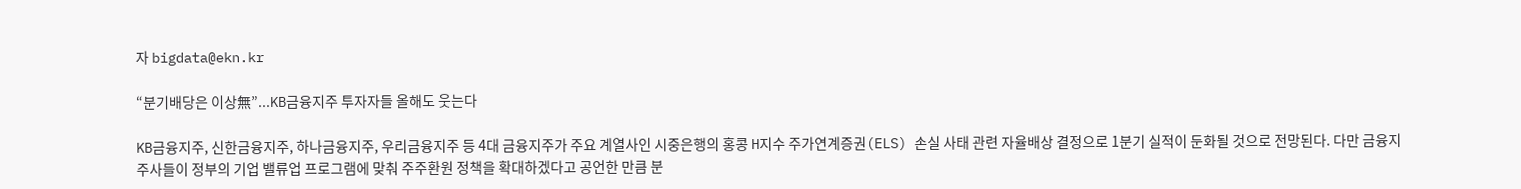자 bigdata@ekn.kr

“분기배당은 이상無”...KB금융지주 투자자들 올해도 웃는다

KB금융지주, 신한금융지주, 하나금융지주, 우리금융지주 등 4대 금융지주가 주요 계열사인 시중은행의 홍콩 H지수 주가연계증권(ELS) 손실 사태 관련 자율배상 결정으로 1분기 실적이 둔화될 것으로 전망된다. 다만 금융지주사들이 정부의 기업 밸류업 프로그램에 맞춰 주주환원 정책을 확대하겠다고 공언한 만큼 분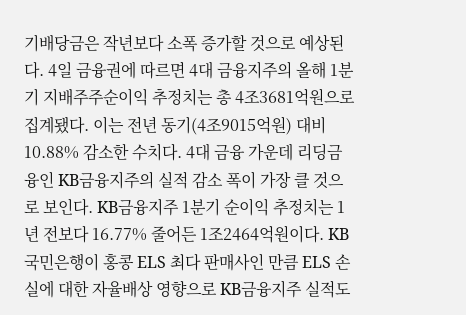기배당금은 작년보다 소폭 증가할 것으로 예상된다. 4일 금융권에 따르면 4대 금융지주의 올해 1분기 지배주주순이익 추정치는 총 4조3681억원으로 집계됐다. 이는 전년 동기(4조9015억원) 대비 10.88% 감소한 수치다. 4대 금융 가운데 리딩금융인 KB금융지주의 실적 감소 폭이 가장 클 것으로 보인다. KB금융지주 1분기 순이익 추정치는 1년 전보다 16.77% 줄어든 1조2464억원이다. KB국민은행이 홍콩 ELS 최다 판매사인 만큼 ELS 손실에 대한 자율배상 영향으로 KB금융지주 실적도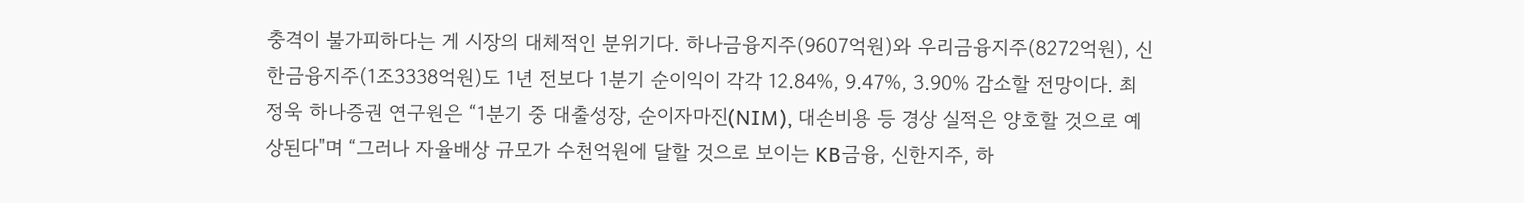충격이 불가피하다는 게 시장의 대체적인 분위기다. 하나금융지주(9607억원)와 우리금융지주(8272억원), 신한금융지주(1조3338억원)도 1년 전보다 1분기 순이익이 각각 12.84%, 9.47%, 3.90% 감소할 전망이다. 최정욱 하나증권 연구원은 “1분기 중 대출성장, 순이자마진(NIM), 대손비용 등 경상 실적은 양호할 것으로 예상된다"며 “그러나 자율배상 규모가 수천억원에 달할 것으로 보이는 KB금융, 신한지주, 하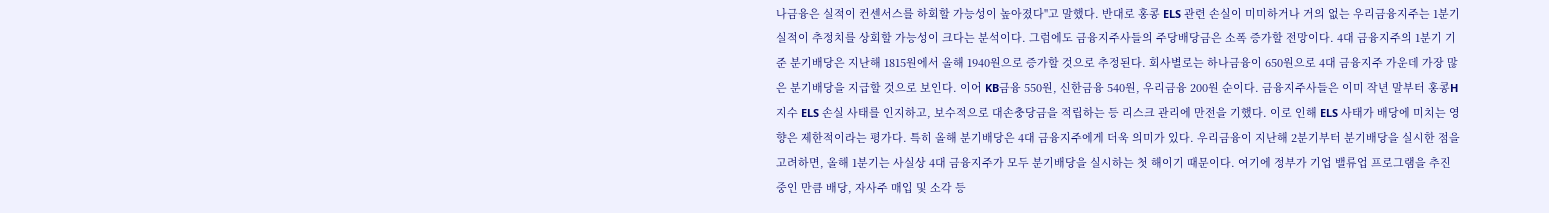나금융은 실적이 컨센서스를 하회할 가능성이 높아졌다"고 말했다. 반대로 홍콩 ELS 관련 손실이 미미하거나 거의 없는 우리금융지주는 1분기 실적이 추정치를 상회할 가능성이 크다는 분석이다. 그럼에도 금융지주사들의 주당배당금은 소폭 증가할 전망이다. 4대 금융지주의 1분기 기준 분기배당은 지난해 1815원에서 올해 1940원으로 증가할 것으로 추정된다. 회사별로는 하나금융이 650원으로 4대 금융지주 가운데 가장 많은 분기배당을 지급할 것으로 보인다. 이어 KB금융 550원, 신한금융 540원, 우리금융 200원 순이다. 금융지주사들은 이미 작년 말부터 홍콩H지수 ELS 손실 사태를 인지하고, 보수적으로 대손충당금을 적립하는 등 리스크 관리에 만전을 기했다. 이로 인해 ELS 사태가 배당에 미치는 영향은 제한적이라는 평가다. 특히 올해 분기배당은 4대 금융지주에게 더욱 의미가 있다. 우리금융이 지난해 2분기부터 분기배당을 실시한 점을 고려하면, 올해 1분기는 사실상 4대 금융지주가 모두 분기배당을 실시하는 첫 해이기 때문이다. 여기에 정부가 기업 밸류업 프로그램을 추진 중인 만큼 배당, 자사주 매입 및 소각 등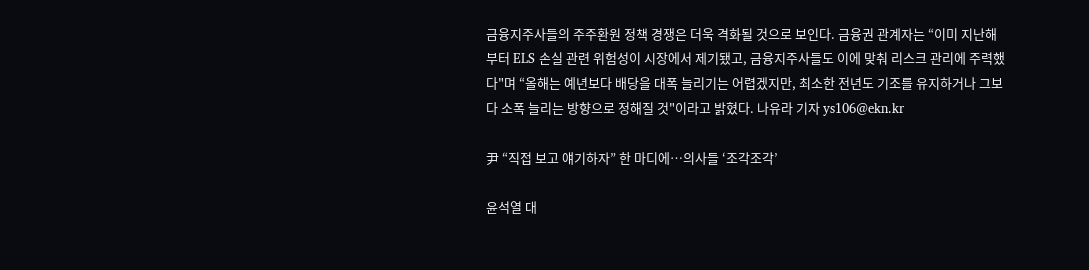금융지주사들의 주주환원 정책 경쟁은 더욱 격화될 것으로 보인다. 금융권 관계자는 “이미 지난해부터 ELS 손실 관련 위험성이 시장에서 제기됐고, 금융지주사들도 이에 맞춰 리스크 관리에 주력했다"며 “올해는 예년보다 배당을 대폭 늘리기는 어렵겠지만, 최소한 전년도 기조를 유지하거나 그보다 소폭 늘리는 방향으로 정해질 것"이라고 밝혔다. 나유라 기자 ys106@ekn.kr

尹 “직접 보고 얘기하자” 한 마디에…의사들 ‘조각조각’

윤석열 대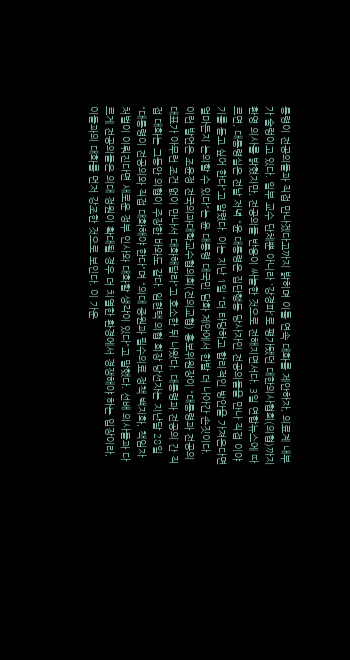통령이 전공의들과 직접 만나겠다고까지 밝히며 이틀 연속 대화를 제안하자, 의료계 내부가 술렁이고 있다. 일부 교수 단체뿐 아니라 '강경파'로 평가됐던 대한의사협회(의협)까지 환영 의사를 밝혔지만, 전공의들 반응이 싸늘한 것으로 전해지면서다. 3일 연합뉴스에 따르면, 대통령실은 전날 저녁 “윤 대통령은 집단행동 당사자인 전공의들을 만나 직접 이야기를 듣고 싶어 한다"고 알렸다. 이는 지난 1일 “더 타당하고 합리적인 방안을 가져온다면 얼마든지 논의할 수 있다"는 윤 대통령 대국민 담화 제안에서 한발 더 나아간 손짓이다. 이런 발언은 조윤정 전국의과대학교수협의회(전의교협) 홍보위원장이 “대통령과 전공의 대표가 아무런 조건 없이 만나서 대화해달라"고 호소한 뒤 나왔다. 대통령과 전공의 간 직접 대화는 그동안 의협이 주장한 바와도 같다. 임현택 의협 회장 당선자는 지난달 28일 “대통령이 전공의와 직접 대화해야 한다"며 “의대 증원과 필수의료 정책 백지화, 책임자 처벌이 이뤄진다면 새로운 정부 인사와 대화할 생각이 있다"고 말했다. 선배 의사들과 다르게 전공의들은 의대 정원이 확대될 경우 더 치열한 환경에서 경쟁해야 하는 입장이라, 이들과의 대화를 먼저 강조한 것으로 보인다. 이 가운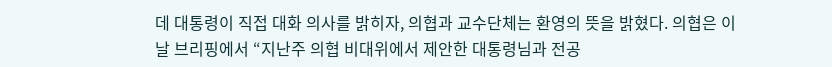데 대통령이 직접 대화 의사를 밝히자, 의협과 교수단체는 환영의 뜻을 밝혔다. 의협은 이날 브리핑에서 “지난주 의협 비대위에서 제안한 대통령님과 전공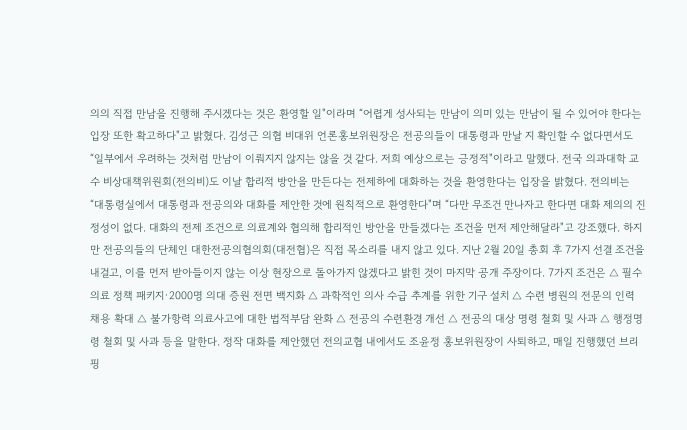의의 직접 만남을 진행해 주시겠다는 것은 환영할 일"이라며 “어렵게 성사되는 만남이 의미 있는 만남이 될 수 있어야 한다는 입장 또한 확고하다"고 밝혔다. 김성근 의협 비대위 언론홍보위원장은 전공의들이 대통령과 만날 지 확인할 수 없다면서도 “일부에서 우려하는 것처럼 만남이 이뤄지지 않지는 않을 것 같다. 저희 예상으로는 긍정적"이라고 말했다. 전국 의과대학 교수 비상대책위원회(전의비)도 이날 합리적 방안을 만든다는 전제하에 대화하는 것을 환영한다는 입장을 밝혔다. 전의비는 “대통령실에서 대통령과 전공의와 대화를 제안한 것에 원칙적으로 환영한다"며 “다만 무조건 만나자고 한다면 대화 제의의 진정성이 없다. 대화의 전제 조건으로 의료계와 협의해 합리적인 방안을 만들겠다는 조건을 먼저 제안해달라"고 강조했다. 하지만 전공의들의 단체인 대한전공의협의회(대전협)은 직접 목소리를 내지 않고 있다. 지난 2월 20일 총회 후 7가지 선결 조건을 내걸고, 이를 먼저 받아들이지 않는 이상 현장으로 돌아가지 않겠다고 밝힌 것이 마지막 공개 주장이다. 7가지 조건은 △ 필수의료 정책 패키지·2000명 의대 증원 전면 백지화 △ 과학적인 의사 수급 추계를 위한 기구 설치 △ 수련 병원의 전문의 인력 채용 확대 △ 불가항력 의료사고에 대한 법적부담 완화 △ 전공의 수련환경 개선 △ 전공의 대상 명령 철회 및 사과 △ 행정명령 철회 및 사과 등을 말한다. 정작 대화를 제안했던 전의교협 내에서도 조윤정 홍보위원장이 사퇴하고, 매일 진행했던 브리핑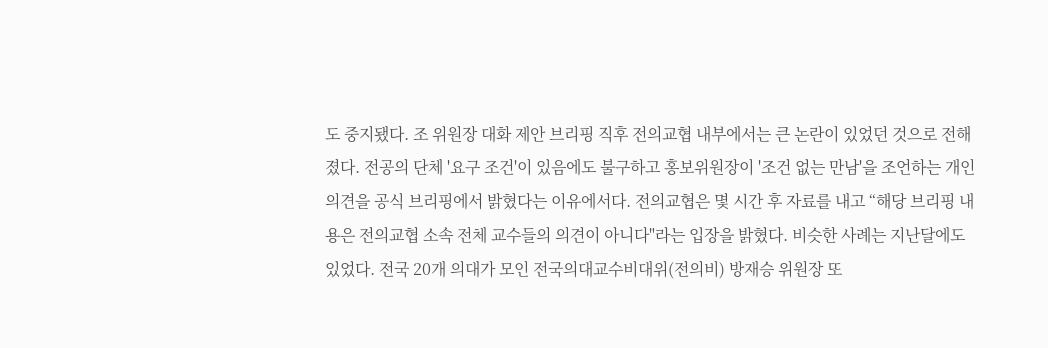도 중지됐다. 조 위원장 대화 제안 브리핑 직후 전의교협 내부에서는 큰 논란이 있었던 것으로 전해졌다. 전공의 단체 '요구 조건'이 있음에도 불구하고 홍보위원장이 '조건 없는 만남'을 조언하는 개인 의견을 공식 브리핑에서 밝혔다는 이유에서다. 전의교협은 몇 시간 후 자료를 내고 “해당 브리핑 내용은 전의교협 소속 전체 교수들의 의견이 아니다"라는 입장을 밝혔다. 비슷한 사례는 지난달에도 있었다. 전국 20개 의대가 모인 전국의대교수비대위(전의비) 방재승 위원장 또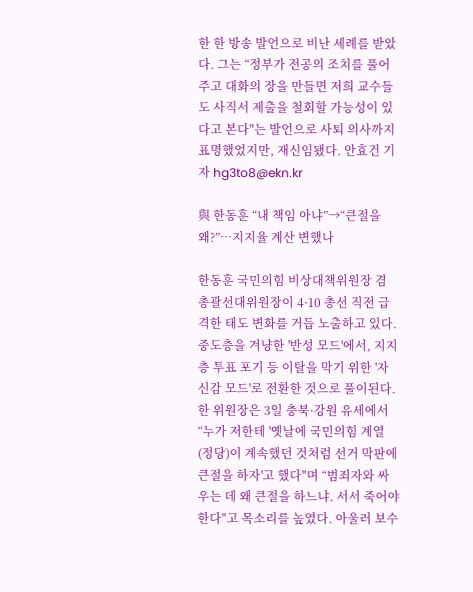한 한 방송 발언으로 비난 세례를 받았다. 그는 “정부가 전공의 조치를 풀어주고 대화의 장을 만들면 저희 교수들도 사직서 제출을 철회할 가능성이 있다고 본다"는 발언으로 사퇴 의사까지 표명했었지만, 재신임됐다. 안효건 기자 hg3to8@ekn.kr

與 한동훈 “내 책임 아냐”→“큰절을 왜?”…지지율 계산 변했나

한동훈 국민의힘 비상대책위원장 겸 총괄선대위원장이 4·10 총선 직전 급격한 태도 변화를 거듭 노출하고 있다. 중도층을 겨냥한 '반성 모드'에서, 지지층 투표 포기 등 이탈을 막기 위한 '자신감 모드'로 전환한 것으로 풀이된다. 한 위원장은 3일 충북·강원 유세에서 “누가 저한테 '옛날에 국민의힘 계열(정당)이 계속했던 것처럼 선거 막판에 큰절을 하자'고 했다"며 “범죄자와 싸우는 데 왜 큰절을 하느냐. 서서 죽어야 한다"고 목소리를 높였다. 아울러 보수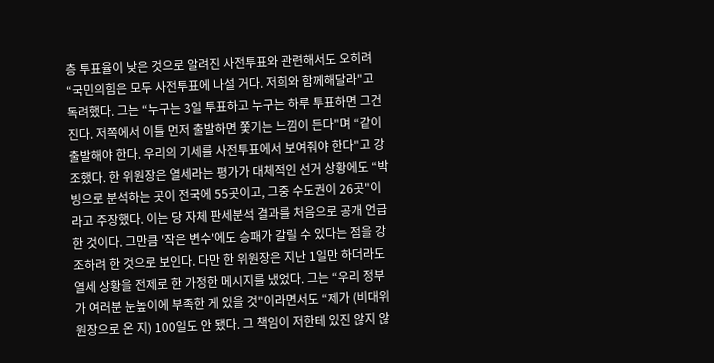층 투표율이 낮은 것으로 알려진 사전투표와 관련해서도 오히려 “국민의힘은 모두 사전투표에 나설 거다. 저희와 함께해달라"고 독려했다. 그는 “누구는 3일 투표하고 누구는 하루 투표하면 그건 진다. 저쪽에서 이틀 먼저 출발하면 쫓기는 느낌이 든다"며 “같이 출발해야 한다. 우리의 기세를 사전투표에서 보여줘야 한다"고 강조했다. 한 위원장은 열세라는 평가가 대체적인 선거 상황에도 “박빙으로 분석하는 곳이 전국에 55곳이고, 그중 수도권이 26곳"이라고 주장했다. 이는 당 자체 판세분석 결과를 처음으로 공개 언급한 것이다. 그만큼 '작은 변수'에도 승패가 갈릴 수 있다는 점을 강조하려 한 것으로 보인다. 다만 한 위원장은 지난 1일만 하더라도 열세 상황을 전제로 한 가정한 메시지를 냈었다. 그는 “우리 정부가 여러분 눈높이에 부족한 게 있을 것"이라면서도 “제가 (비대위원장으로 온 지) 100일도 안 됐다. 그 책임이 저한테 있진 않지 않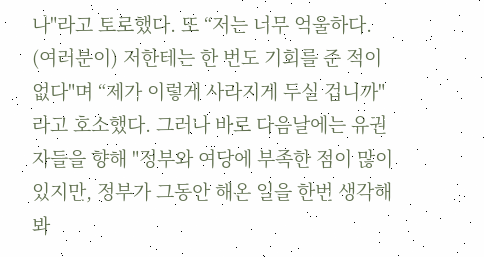나"라고 토로했다. 또 “저는 너무 억울하다. (여러분이) 저한테는 한 번도 기회를 준 적이 없다"며 “제가 이렇게 사라지게 두실 겁니까"라고 호소했다. 그러나 바로 다음날에는 유권자들을 향해 "정부와 여당에 부족한 점이 많이 있지만, 정부가 그동안 해온 일을 한번 생각해봐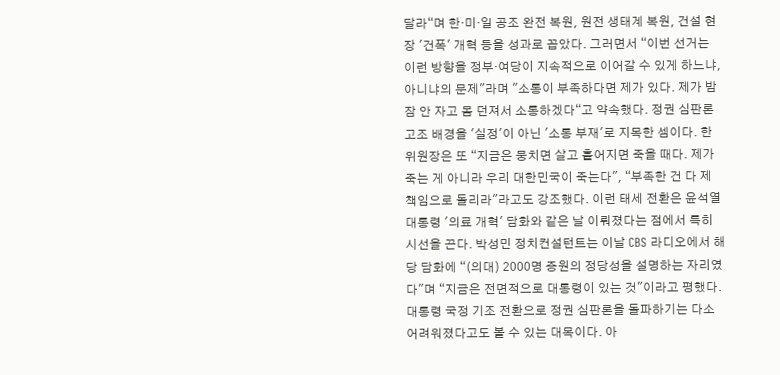달라“며 한·미·일 공조 완전 복원, 원전 생태계 복원, 건설 현장 '건폭' 개혁 등을 성과로 꼽았다. 그러면서 “이번 선거는 이런 방향을 정부·여당이 지속적으로 이어갈 수 있게 하느냐, 아니냐의 문제"라며 "소통이 부족하다면 제가 있다. 제가 밤잠 안 자고 몸 던져서 소통하겠다“고 약속했다. 정권 심판론 고조 배경을 '실정'이 아닌 '소통 부재'로 지목한 셈이다. 한 위원장은 또 “지금은 뭉치면 살고 흩어지면 죽을 때다. 제가 죽는 게 아니라 우리 대한민국이 죽는다", “부족한 건 다 제 책임으로 돌리라"라고도 강조했다. 이런 태세 전환은 윤석열 대통령 '의료 개혁' 담화와 같은 날 이뤄졌다는 점에서 특히 시선을 끈다. 박성민 정치컨설턴트는 이날 CBS 라디오에서 해당 담화에 “(의대) 2000명 증원의 정당성을 설명하는 자리였다"며 “지금은 전면적으로 대통령이 있는 것"이라고 평했다. 대통령 국정 기조 전환으로 정권 심판론을 돌파하기는 다소 어려워졌다고도 볼 수 있는 대목이다. 아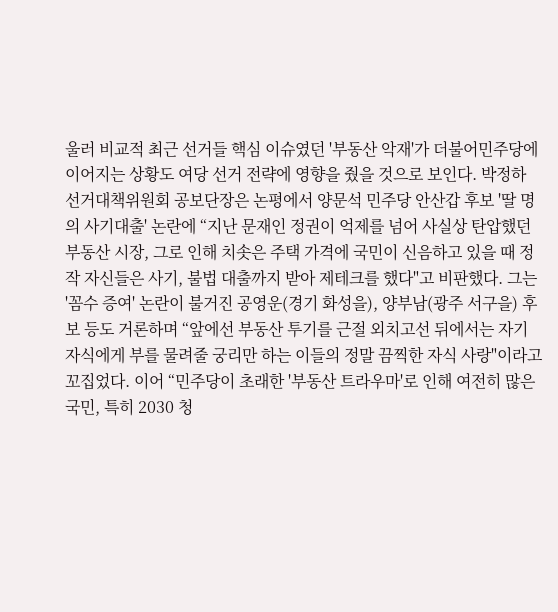울러 비교적 최근 선거들 핵심 이슈였던 '부동산 악재'가 더불어민주당에 이어지는 상황도 여당 선거 전략에 영향을 줬을 것으로 보인다. 박정하 선거대책위원회 공보단장은 논평에서 양문석 민주당 안산갑 후보 '딸 명의 사기대출' 논란에 “지난 문재인 정권이 억제를 넘어 사실상 탄압했던 부동산 시장, 그로 인해 치솟은 주택 가격에 국민이 신음하고 있을 때 정작 자신들은 사기, 불법 대출까지 받아 제테크를 했다"고 비판했다. 그는 '꼼수 증여' 논란이 불거진 공영운(경기 화성을), 양부남(광주 서구을) 후보 등도 거론하며 “앞에선 부동산 투기를 근절 외치고선 뒤에서는 자기 자식에게 부를 물려줄 궁리만 하는 이들의 정말 끔찍한 자식 사랑"이라고 꼬집었다. 이어 “민주당이 초래한 '부동산 트라우마'로 인해 여전히 많은 국민, 특히 2030 청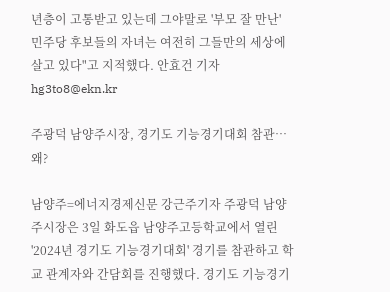년층이 고통받고 있는데 그야말로 '부모 잘 만난' 민주당 후보들의 자녀는 여전히 그들만의 세상에 살고 있다"고 지적했다. 안효건 기자 hg3to8@ekn.kr

주광덕 남양주시장, 경기도 기능경기대회 참관…왜?

남양주=에너지경제신문 강근주기자 주광덕 남양주시장은 3일 화도읍 남양주고등학교에서 열린 '2024년 경기도 기능경기대회' 경기를 참관하고 학교 관계자와 간담회를 진행했다. 경기도 기능경기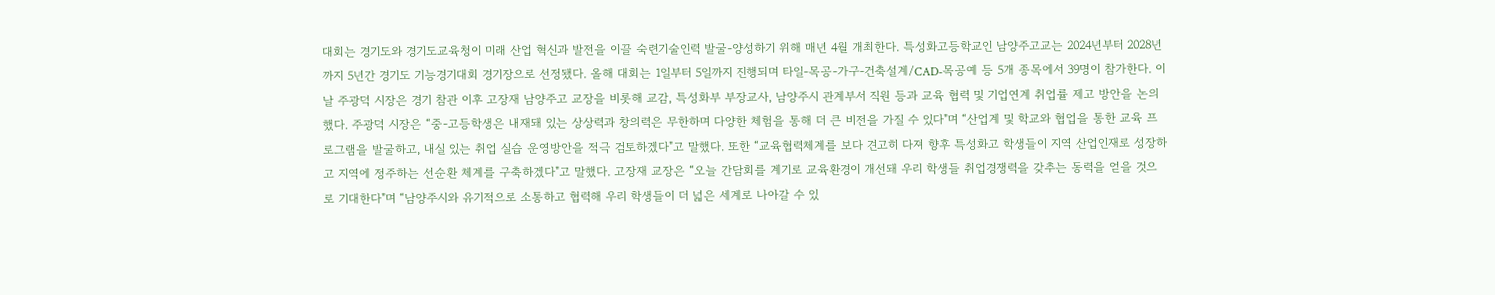대회는 경기도와 경기도교육청이 미래 산업 혁신과 발전을 이끌 숙련기술인력 발굴-양성하기 위해 매년 4월 개최한다. 특성화고등학교인 남양주고교는 2024년부터 2028년까지 5년간 경기도 기능경기대회 경기장으로 선정됐다. 올해 대회는 1일부터 5일까지 진행되며 타일-목공-가구-건축설계/CAD-목공예 등 5개 종목에서 39명이 참가한다. 이날 주광덕 시장은 경기 참관 이후 고장재 남양주고 교장을 비롯해 교감, 특성화부 부장교사, 남양주시 관계부서 직원 등과 교육 협력 및 기업연계 취업률 제고 방안을 논의했다. 주광덕 시장은 “중-고등학생은 내재돼 있는 상상력과 창의력은 무한하며 다양한 체험을 통해 더 큰 비전을 가질 수 있다"며 “산업계 및 학교와 협업을 통한 교육 프로그램을 발굴하고, 내실 있는 취업 실습 운영방안을 적극 검토하겠다"고 말했다. 또한 “교육협력체계를 보다 견고히 다져 향후 특성화고 학생들이 지역 산업인재로 성장하고 지역에 정주하는 선순환 체계를 구축하겠다"고 말했다. 고장재 교장은 “오늘 간담회를 계기로 교육환경이 개선돼 우리 학생들 취업경쟁력을 갖추는 동력을 얻을 것으로 기대한다"며 “남양주시와 유기적으로 소통하고 협력해 우리 학생들이 더 넓은 세계로 나아갈 수 있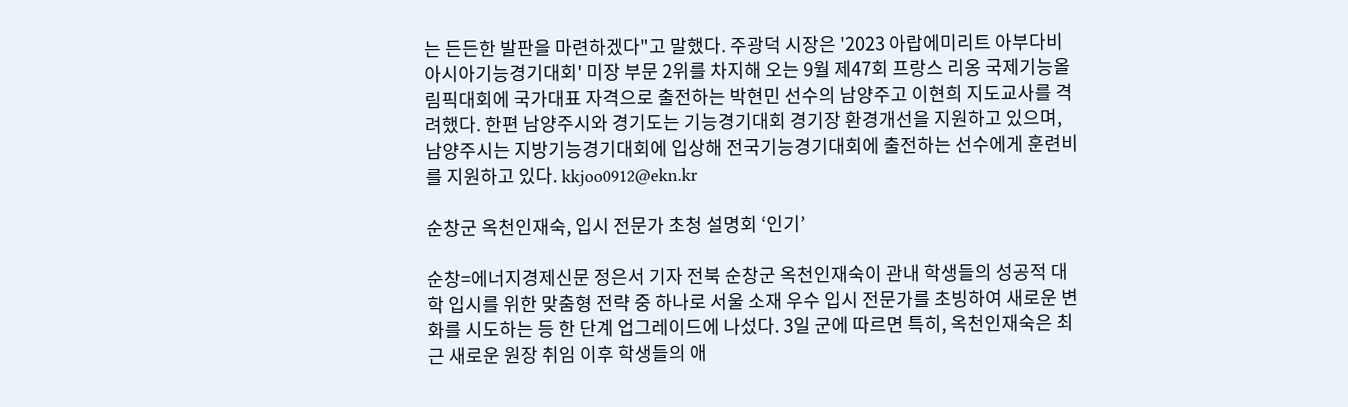는 든든한 발판을 마련하겠다"고 말했다. 주광덕 시장은 '2023 아랍에미리트 아부다비 아시아기능경기대회' 미장 부문 2위를 차지해 오는 9월 제47회 프랑스 리옹 국제기능올림픽대회에 국가대표 자격으로 출전하는 박현민 선수의 남양주고 이현희 지도교사를 격려했다. 한편 남양주시와 경기도는 기능경기대회 경기장 환경개선을 지원하고 있으며, 남양주시는 지방기능경기대회에 입상해 전국기능경기대회에 출전하는 선수에게 훈련비를 지원하고 있다. kkjoo0912@ekn.kr

순창군 옥천인재숙, 입시 전문가 초청 설명회 ‘인기’

순창=에너지경제신문 정은서 기자 전북 순창군 옥천인재숙이 관내 학생들의 성공적 대학 입시를 위한 맞춤형 전략 중 하나로 서울 소재 우수 입시 전문가를 초빙하여 새로운 변화를 시도하는 등 한 단계 업그레이드에 나섰다. 3일 군에 따르면 특히, 옥천인재숙은 최근 새로운 원장 취임 이후 학생들의 애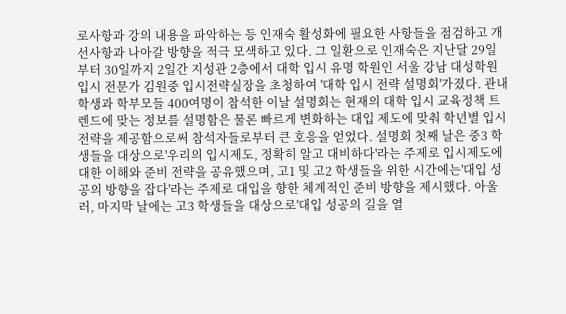로사항과 강의 내용을 파악하는 등 인재숙 활성화에 필요한 사항들을 점검하고 개선사항과 나아갈 방향을 적극 모색하고 있다. 그 일환으로 인재숙은 지난달 29일부터 30일까지 2일간 지성관 2층에서 대학 입시 유명 학원인 서울 강남 대성학원 입시 전문가 김원중 입시전략실장을 초청하여 '대학 입시 전략 설명회'가졌다. 관내 학생과 학부모들 400여명이 참석한 이날 설명회는 현재의 대학 입시 교육정책 트렌드에 맞는 정보를 설명함은 물론 빠르게 변화하는 대입 제도에 맞춰 학년별 입시 전략을 제공함으로써 참석자들로부터 큰 호응을 얻었다. 설명회 첫째 날은 중3 학생들을 대상으로'우리의 입시제도, 정확히 알고 대비하다'라는 주제로 입시제도에 대한 이해와 준비 전략을 공유했으며, 고1 및 고2 학생들을 위한 시간에는'대입 성공의 방향을 잡다'라는 주제로 대입을 향한 체계적인 준비 방향을 제시했다. 아울러, 마지막 날에는 고3 학생들을 대상으로'대입 성공의 길을 열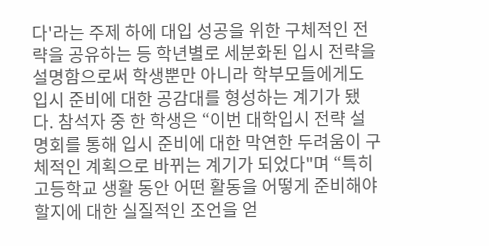다'라는 주제 하에 대입 성공을 위한 구체적인 전략을 공유하는 등 학년별로 세분화된 입시 전략을 설명함으로써 학생뿐만 아니라 학부모들에게도 입시 준비에 대한 공감대를 형성하는 계기가 됐다. 참석자 중 한 학생은 “이번 대학입시 전략 설명회를 통해 입시 준비에 대한 막연한 두려움이 구체적인 계획으로 바뀌는 계기가 되었다"며 “특히 고등학교 생활 동안 어떤 활동을 어떻게 준비해야 할지에 대한 실질적인 조언을 얻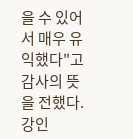을 수 있어서 매우 유익했다"고 감사의 뜻을 전했다. 강인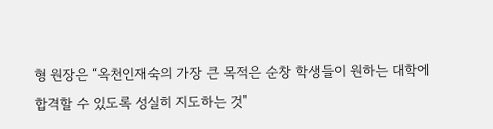형 원장은 “옥천인재숙의 가장 큰 목적은 순창 학생들이 원하는 대학에 합격할 수 있도록 성실히 지도하는 것"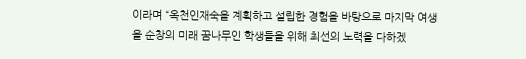이라며 “옥천인재숙을 계획하고 설립한 경험을 바탕으로 마지막 여생을 순창의 미래 꿈나무인 학생들을 위해 최선의 노력을 다하겠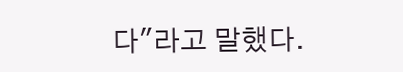다"라고 말했다.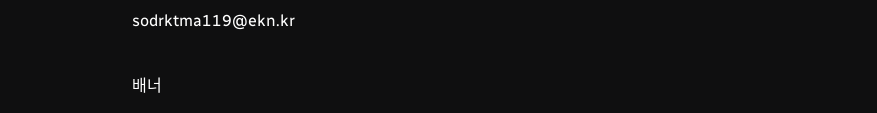sodrktma119@ekn.kr

배너